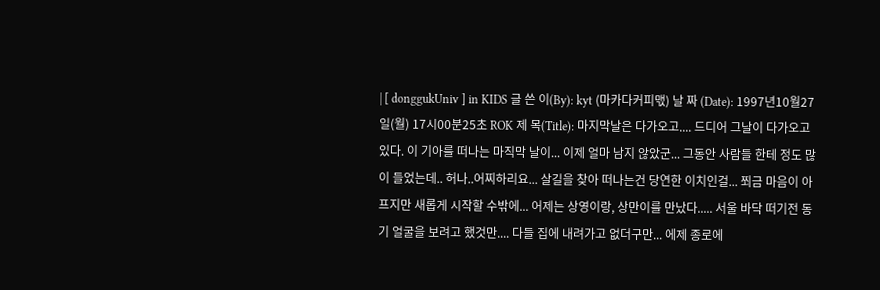| [ donggukUniv ] in KIDS 글 쓴 이(By): kyt (마카다커피맧) 날 짜 (Date): 1997년10월27일(월) 17시00분25초 ROK 제 목(Title): 마지막날은 다가오고.... 드디어 그날이 다가오고 있다. 이 기아를 떠나는 마직막 날이... 이제 얼마 남지 않았군... 그동안 사람들 한테 정도 많이 들었는데.. 허나..어찌하리요... 살길을 찾아 떠나는건 당연한 이치인걸... 쬐금 마음이 아프지만 새롭게 시작할 수밖에... 어제는 상영이랑, 상만이를 만났다..... 서울 바닥 떠기전 동기 얼굴을 보려고 했것만.... 다들 집에 내려가고 없더구만... 에제 종로에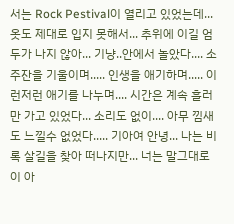서는 Rock Pestival이 열리고 있었는데... 옷도 제대로 입지 못해서... 추위에 이길 엄두가 나지 않아... 기냥..안에서 놀았다.... 소주잔을 기울이며..... 인생을 애기하며..... 이런저런 애기를 나누며.... 시간은 계속 흘러만 가고 있었다... 소리도 없이.... 아무 낌새도 느낄수 없었다..... 기아여 안녕... 나는 비록 살길을 찾아 떠나지만... 너는 말그대로 이 아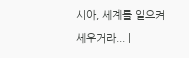시아, 세계를 일으켜 세우거라... |